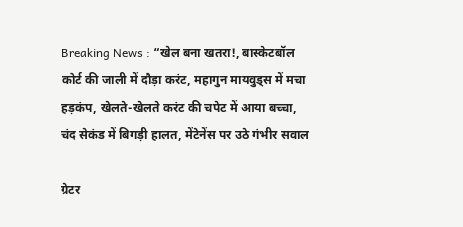Breaking News : “खेल बना खतरा!, बास्केटबॉल कोर्ट की जाली में दौड़ा करंट, महागुन मायवुड्स में मचा हड़कंप, खेलते-खेलते करंट की चपेट में आया बच्चा, चंद सेकंड में बिगड़ी हालत, मेंटेनेंस पर उठे गंभीर सवाल

ग्रेटर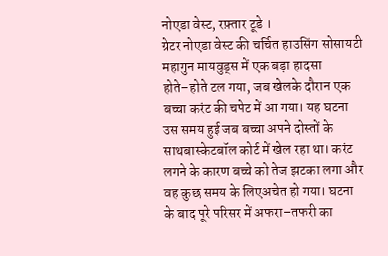नोएडा वेस्ट, रफ़्तार टूडे ।
ग्रेटर नोएडा वेस्ट की चर्चित हाउसिंग सोसायटी महागुन मायवुड्स में एक बड़ा हादसा होते–होते टल गया, जब खेलके दौरान एक बच्चा करंट की चपेट में आ गया। यह घटना उस समय हुई जब बच्चा अपने दोस्तों के साथबास्केटबॉल कोर्ट में खेल रहा था। करंट लगने के कारण बच्चे को तेज झटका लगा और वह कुछ समय के लिएअचेत हो गया। घटना के बाद पूरे परिसर में अफरा–तफरी का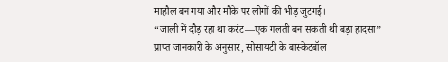माहौल बन गया और मौके पर लोगों की भीड़ जुटगई।
“जाली में दौड़ रहा था करंट—एक गलती बन सकती थी बड़ा हादसा”
प्राप्त जानकारी के अनुसार, सोसायटी के बास्केटबॉल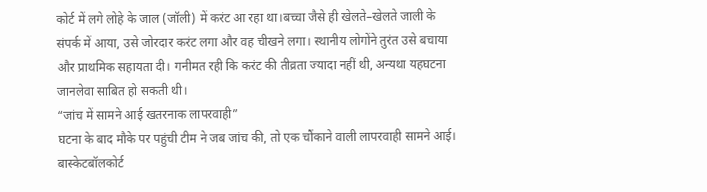कोर्ट में लगे लोहे के जाल (जॉली) में करंट आ रहा था।बच्चा जैसे ही खेलते–खेलते जाली के संपर्क में आया, उसे जोरदार करंट लगा और वह चीखने लगा। स्थानीय लोगोंने तुरंत उसे बचाया और प्राथमिक सहायता दी। गनीमत रही कि करंट की तीव्रता ज्यादा नहीं थी, अन्यथा यहघटना जानलेवा साबित हो सकती थी।
“जांच में सामने आई खतरनाक लापरवाही”
घटना के बाद मौके पर पहुंची टीम ने जब जांच की, तो एक चौंकाने वाली लापरवाही सामने आई। बास्केटबॉलकोर्ट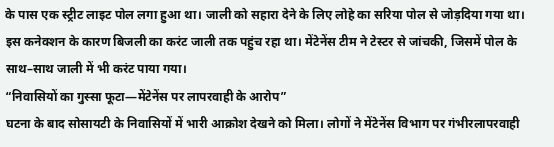के पास एक स्ट्रीट लाइट पोल लगा हुआ था। जाली को सहारा देने के लिए लोहे का सरिया पोल से जोड़दिया गया था। इस कनेक्शन के कारण बिजली का करंट जाली तक पहुंच रहा था। मेंटेनेंस टीम ने टेस्टर से जांचकी, जिसमें पोल के साथ–साथ जाली में भी करंट पाया गया।
“निवासियों का गुस्सा फूटा—मेंटेनेंस पर लापरवाही के आरोप”
घटना के बाद सोसायटी के निवासियों में भारी आक्रोश देखने को मिला। लोगों ने मेंटेनेंस विभाग पर गंभीरलापरवाही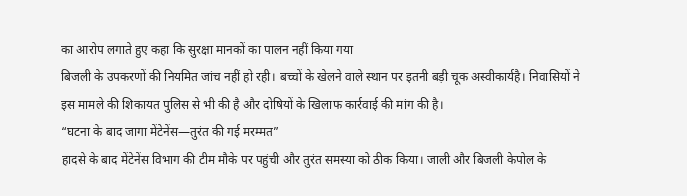का आरोप लगाते हुए कहा कि सुरक्षा मानकों का पालन नहीं किया गया
बिजली के उपकरणों की नियमित जांच नहीं हो रही। बच्चों के खेलने वाले स्थान पर इतनी बड़ी चूक अस्वीकार्यहै। निवासियों ने इस मामले की शिकायत पुलिस से भी की है और दोषियों के खिलाफ कार्रवाई की मांग की है।
“घटना के बाद जागा मेंटेनेंस—तुरंत की गई मरम्मत”
हादसे के बाद मेंटेनेंस विभाग की टीम मौके पर पहुंची और तुरंत समस्या को ठीक किया। जाली और बिजली केपोल के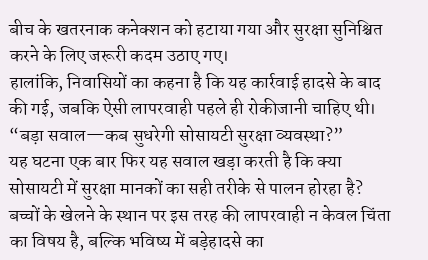बीच के खतरनाक कनेक्शन को हटाया गया और सुरक्षा सुनिश्चित करने के लिए जरूरी कदम उठाए गए।
हालांकि, निवासियों का कहना है कि यह कार्रवाई हादसे के बाद की गई, जबकि ऐसी लापरवाही पहले ही रोकीजानी चाहिए थी।
“बड़ा सवाल—कब सुधरेगी सोसायटी सुरक्षा व्यवस्था?”
यह घटना एक बार फिर यह सवाल खड़ा करती है कि क्या सोसायटी में सुरक्षा मानकों का सही तरीके से पालन होरहा है? बच्चों के खेलने के स्थान पर इस तरह की लापरवाही न केवल चिंता का विषय है, बल्कि भविष्य में बड़ेहादसे का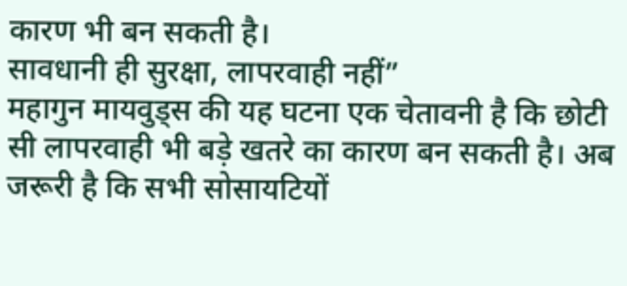कारण भी बन सकती है।
सावधानी ही सुरक्षा, लापरवाही नहीं”
महागुन मायवुड्स की यह घटना एक चेतावनी है कि छोटी सी लापरवाही भी बड़े खतरे का कारण बन सकती है। अब जरूरी है कि सभी सोसायटियों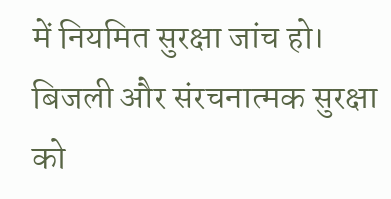में नियमित सुरक्षा जांच हो। बिजली और संरचनात्मक सुरक्षा को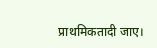प्राथमिकतादी जाए।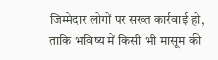जिम्मेदार लोगों पर सख्त कार्रवाई हो, ताकि भविष्य में किसी भी मासूम की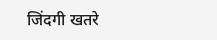जिंदगी खतरे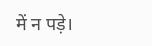में न पड़े।